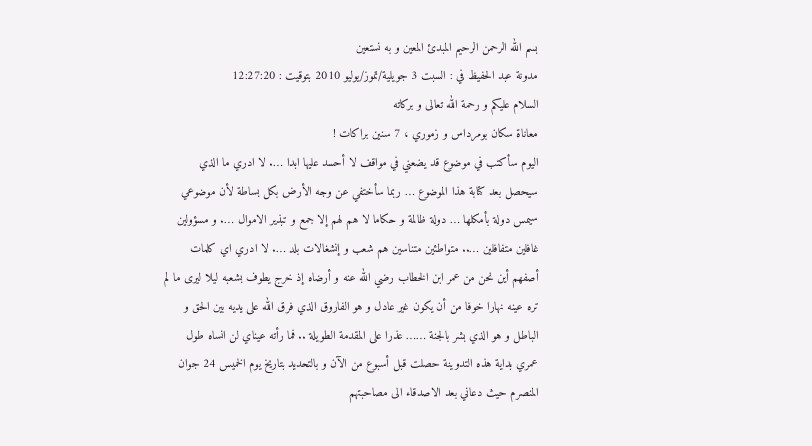بسم الله الرحمن الرحيم المبدئ المعين و به نستعين
مدونة عبد الحفيظ في : السبت 3 جويلية/تموز/يوليو 2010 بتوقيت : 12:27:20
السلام عليكم و رحمة الله تعالى و بركاته
معاناة سكان بومرداس و زموري ، 7 سنين براكات !
اليوم سأكتب في موضوع قد يضعني في مواقف لا أحسد عليها ابدا …. لا ادري ما الذي سيحصل بعد كتابة هذا الموضوع … ربما سأختفي عن وجه الأرض بكل بساطة لأن موضوعي سيمس دولة بأمكلها … دولة ظالمة و حكاما لا هم لهم إلا جمع و تبذير الاموال …. و مسؤولين غافلين متفافلين ….. متواطئين متناسين هم شعب و إنشغالات بلد …. لا ادري اي كلمات أصفهم أين نحن من عمر ابن الخطاب رضي الله عنه و أرضاه إذ خرج يطوف بشعبه ليلا ليرى ما لم تره عينه نهارا خوفا من أن يكون غير عادل و هو الفاروق الذي فرق الله على يديه بين الحق و الباطل و هو الذي بشر بالجنة …… عذرا على المقدمة الطويلة .. فما رأته عيناي لن انساه طول عمري بداية هذه التدوينة حصلت قبل أسبوع من الآن و بالتحديد بتاريخ يوم الخميس 24 جوان المنصرم حيث دعاني بعد الاصدقاء الى مصاحبتهم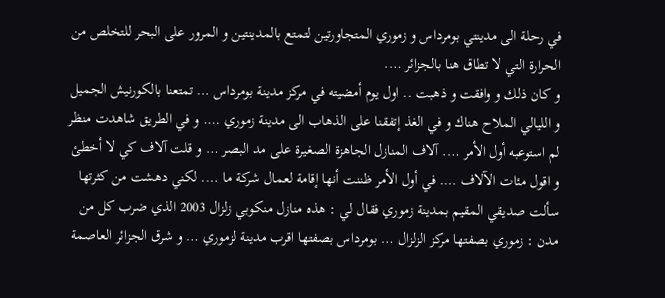في رحلة الى مدينتي بومرداس و زموري المتجاورتين لتمتع بالمدينتين و المرور على البحر للتخلص من الحرارة التي لا تطاق هنا بالجزائر ….
و كان ذلك و وافقت و ذهبت .. اول يوم أمضيته في مركز مدينة بومرداس … تمتعنا بالكورنيش الجميل و الليالي الملاح هناك و في الغذ إتفقنا على الذهاب الى مدينة زموري …. و في الطريق شاهدت منظر لم استوعبه أول الأمر …. آلاف المنازل الجاهزة الصغيرة على مد البصر … و قلت آلاف كي لا أخطئ و اقول مئات الآلاف …. في أول الأمر ظننت أنها إقامة لعمال شركة ما …. لكني دهشت من كثرتها سألت صديقي المقيم بمدينة زموري فقال لي : هذه منازل منكوبي زلزال 2003 الذي ضرب كل من مدن : زموري بصفتها مركز الزلزال … بومرداس بصفتها اقرب مدينة لزموري … و شرق الجزائر العاصمة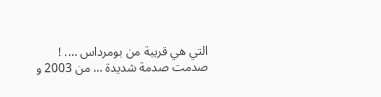التي هي قريبة من بومرداس …. !
صدمت صدمة شديدة … من 2003 و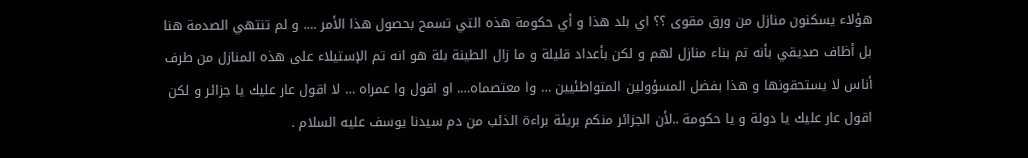هؤلاء يسكنون منازل من ورق مقوى ؟؟ اي بلد هذا و أي حكومة هذه التي تسمح بحصول هذا الأمر …. و لم تنتهي الصدمة هنا بل أظاف صديقي بأنه تم بناء منازل لهم و لكن بأعداد قليلة و ما زال الطينة بلة هو انه تم الإستيلاء على هذه المنازل من طرف أناس لا يستحقونها و هذا بفضل المسؤولين المتواطئيين … وا معتصماه…. او اقول وا عمراه … لا اقول عار عليك يا جزائر و لكن اقول عار عليك يا دولة و يا حكومة ..لأن الجزائر منكم بريئة براءة الذئب من دم سيدنا يوسف عليه السلام .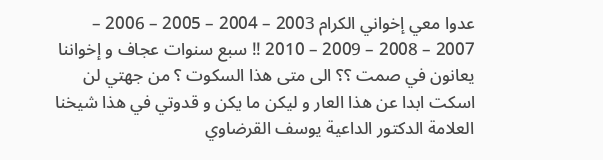عدوا معي إخواني الكرام 2003 – 2004 – 2005 – 2006 – 2007 – 2008 – 2009 – 2010 !! سبع سنوات عجاف و إخواننا يعانون في صمت ؟؟ الى متى هذا السكوت ؟ من جهتي لن اسكت ابدا عن هذا العار و ليكن ما يكن و قدوتي في هذا شيخنا العلامة الدكتور الداعية يوسف القرضاوي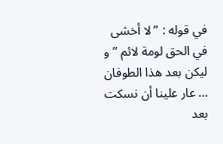في قوله : ” لا أخشى في الحق لومة لائم ” و ليكن بعد هذا الطوفان … عار علينا أن نسكت بعد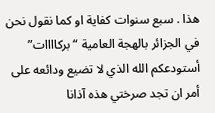هذا . سبع سنوات كفاية او كما نقول نحن في الجزائر بالهجة العامية “بركاااات”
أستودعكم الله الذي لا تضيع ودائعه على أمر ان تجد صرختي هذه آذانا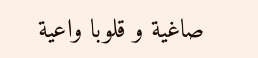صاغية و قلوبا واعية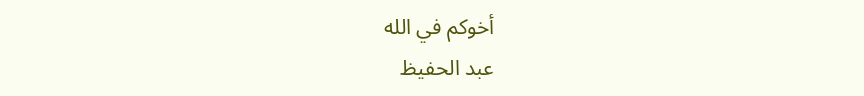أخوكم في الله
عبد الحفيظ